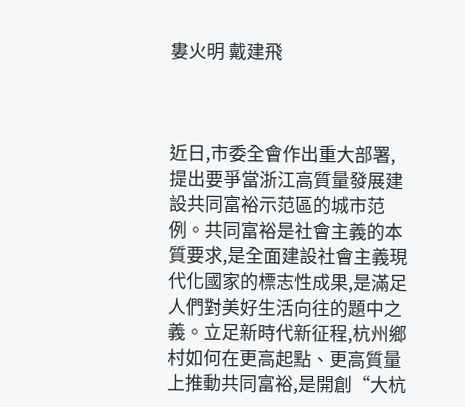婁火明 戴建飛



近日,市委全會作出重大部署,提出要爭當浙江高質量發展建設共同富裕示范區的城市范例。共同富裕是社會主義的本質要求,是全面建設社會主義現代化國家的標志性成果,是滿足人們對美好生活向往的題中之義。立足新時代新征程,杭州鄉村如何在更高起點、更高質量上推動共同富裕,是開創“大杭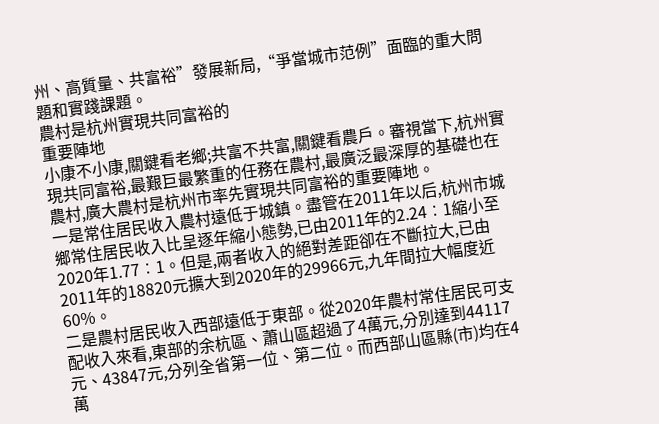州、高質量、共富裕”發展新局,“爭當城市范例”面臨的重大問題和實踐課題。
農村是杭州實現共同富裕的
重要陣地
小康不小康,關鍵看老鄉;共富不共富,關鍵看農戶。審視當下,杭州實現共同富裕,最艱巨最繁重的任務在農村,最廣泛最深厚的基礎也在農村,廣大農村是杭州市率先實現共同富裕的重要陣地。
一是常住居民收入農村遠低于城鎮。盡管在2011年以后,杭州市城鄉常住居民收入比呈逐年縮小態勢,已由2011年的2.24︰1縮小至2020年1.77︰1。但是,兩者收入的絕對差距卻在不斷拉大,已由2011年的18820元擴大到2020年的29966元,九年間拉大幅度近60%。
二是農村居民收入西部遠低于東部。從2020年農村常住居民可支配收入來看,東部的余杭區、蕭山區超過了4萬元,分別達到44117元、43847元,分列全省第一位、第二位。而西部山區縣(市)均在4萬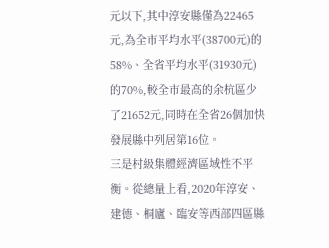元以下,其中淳安縣僅為22465元,為全市平均水平(38700元)的58%、全省平均水平(31930元)的70%,較全市最高的余杭區少了21652元,同時在全省26個加快發展縣中列居第16位。
三是村級集體經濟區域性不平衡。從總量上看,2020年淳安、建德、桐廬、臨安等西部四區縣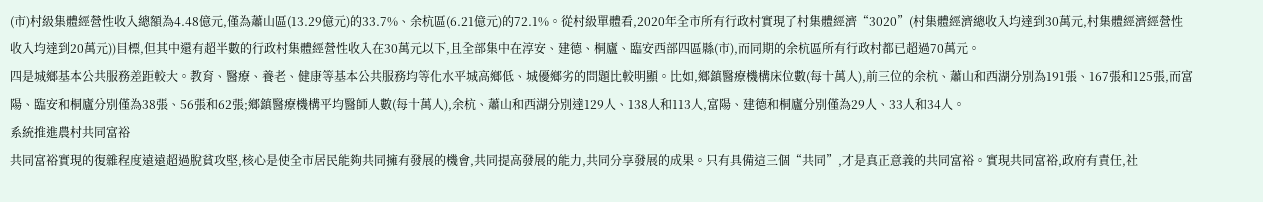(市)村級集體經營性收入總額為4.48億元,僅為蕭山區(13.29億元)的33.7%、余杭區(6.21億元)的72.1%。從村級單體看,2020年全市所有行政村實現了村集體經濟“3020”(村集體經濟總收入均達到30萬元,村集體經濟經營性收入均達到20萬元))目標,但其中還有超半數的行政村集體經營性收入在30萬元以下,且全部集中在淳安、建德、桐廬、臨安西部四區縣(市),而同期的余杭區所有行政村都已超過70萬元。
四是城鄉基本公共服務差距較大。教育、醫療、養老、健康等基本公共服務均等化水平城高鄉低、城優鄉劣的問題比較明顯。比如,鄉鎮醫療機構床位數(每十萬人),前三位的余杭、蕭山和西湖分別為191張、167張和125張,而富陽、臨安和桐廬分別僅為38張、56張和62張;鄉鎮醫療機構平均醫師人數(每十萬人),余杭、蕭山和西湖分別達129人、138人和113人,富陽、建德和桐廬分別僅為29人、33人和34人。
系統推進農村共同富裕
共同富裕實現的復雜程度遠遠超過脫貧攻堅,核心是使全市居民能夠共同擁有發展的機會,共同提高發展的能力,共同分享發展的成果。只有具備這三個“共同”,才是真正意義的共同富裕。實現共同富裕,政府有責任,社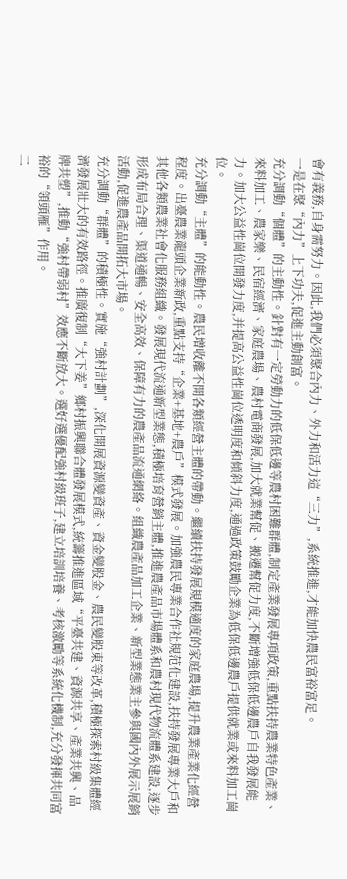會有義務,自身需努力。因此,我們必須聚合內力、外力和活力這“三力”,系統推進,才能加快農民富裕富足。
一是在聚“內力”上下功夫,促進主動創富。
充分調動“個體”的主動性。針對有一定勞動力的低保低邊等農村困難群體,制定產業發展專項政策,重點扶持農業特色產業、來料加工、農家樂、民宿經濟、家庭農場、農村電商發展,加大就業幫促、搬遷幫促力度,不斷增強低保低邊農戶自我發展能力。加大公益性崗位開發力度,并提高公益性崗位透明度和傾斜力度,通過政策鼓勵企業為低保低邊農戶提供就業或來料加工崗位。
充分調動“主體”的能動性。農民增收離不開各類經營主體的帶動。繼續扶持發展規模適度的家庭農場,提升農業產業化經營程度。出臺農業龍頭企業新政,重點支持“企業+基地+農戶”模式發展。加強農民專業合作社規范化建設,扶持發展專業大戶和其他各類農業社會化服務組織。發展現代流通新型業態,積極培育營銷主體,推進農產品市場體系和農村現代物流體系建設,逐步形成布局合理、渠道通暢、安全高效、保障有力的農產品流通網絡。組織農產品加工企業、新型業態業主參與國內外展示展銷活動,促進農產品開拓大市場。
充分調動“群體”的積極性。實施“強村計劃”,深化開展資源變資產、資金變股金、農民變股東等改革,積極探索村級集體經濟發展壯大的有效路徑。推廣復制“大下姜”鄉村振興聯合體發展模式,統籌推進區域“平臺共建、資源共享、產業共興、品牌共塑”,推動“強村帶弱村”效應不斷放大。選好選優配強村級班子,建立培訓培養、考核激勵等系統化機制,充分發揮共同富裕的“領頭雁”作用。
二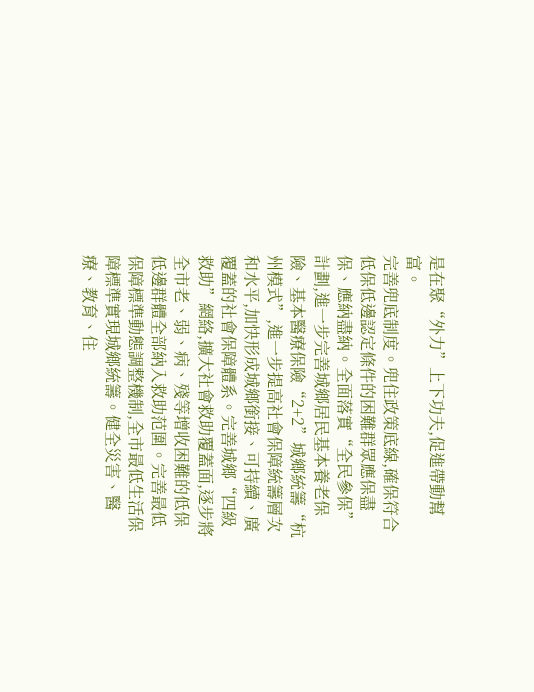是在聚“外力”上下功夫,促進帶動幫富。
完善兜底制度。兜住政策底線,確保符合低保低邊認定條件的困難群眾應保盡保、應納盡納。全面落實“全民參保”計劃,進一步完善城鄉居民基本養老保險、基本醫療保險“2+2”城鄉統籌“杭州模式”,進一步提高社會保障統籌層次和水平,加快形成城鄉銜接、可持續、廣覆蓋的社會保障體系。完善城鄉“四級救助”網絡,擴大社會救助覆蓋面,逐步將全市老、弱、病、殘等增收困難的低保低邊群體全部納入救助范圍。完善最低保障標準動態調整機制,全市最低生活保障標準實現城鄉統籌。健全災害、醫療、教育、住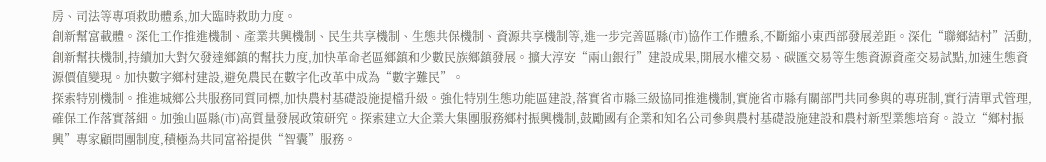房、司法等專項救助體系,加大臨時救助力度。
創新幫富載體。深化工作推進機制、產業共興機制、民生共享機制、生態共保機制、資源共享機制等,進一步完善區縣(市)協作工作體系,不斷縮小東西部發展差距。深化“聯鄉結村”活動,創新幫扶機制,持續加大對欠發達鄉鎮的幫扶力度,加快革命老區鄉鎮和少數民族鄉鎮發展。擴大淳安“兩山銀行”建設成果,開展水權交易、碳匯交易等生態資源資產交易試點,加速生態資源價值變現。加快數字鄉村建設,避免農民在數字化改革中成為“數字難民”。
探索特別機制。推進城鄉公共服務同質同標,加快農村基礎設施提檔升級。強化特別生態功能區建設,落實省市縣三級協同推進機制,實施省市縣有關部門共同參與的專班制,實行清單式管理,確保工作落實落細。加強山區縣(市)高質量發展政策研究。探索建立大企業大集團服務鄉村振興機制,鼓勵國有企業和知名公司參與農村基礎設施建設和農村新型業態培育。設立“鄉村振興”專家顧問團制度,積極為共同富裕提供“智囊”服務。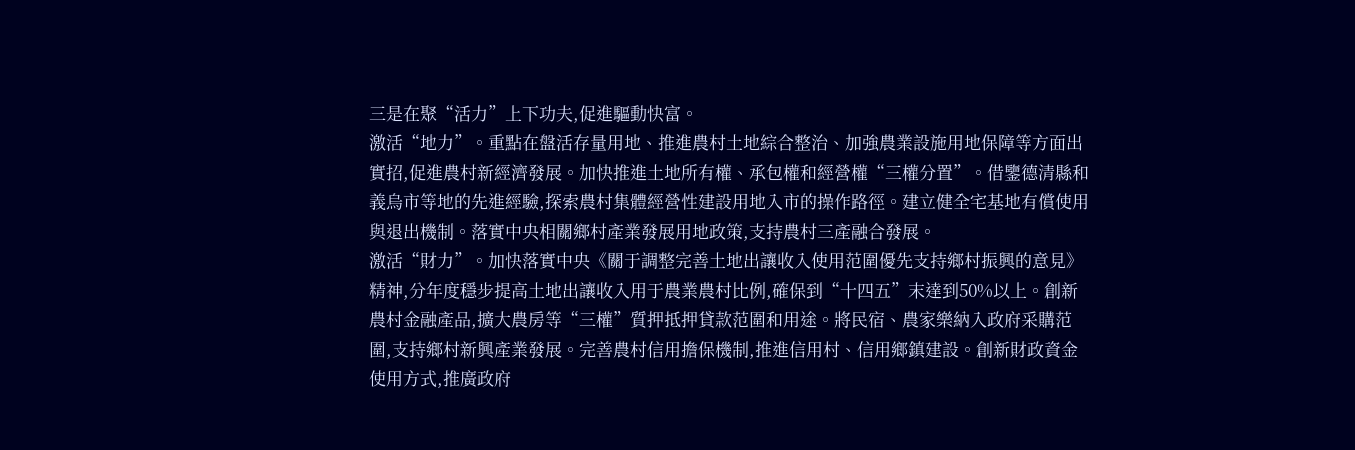三是在聚“活力”上下功夫,促進驅動快富。
激活“地力”。重點在盤活存量用地、推進農村土地綜合整治、加強農業設施用地保障等方面出實招,促進農村新經濟發展。加快推進土地所有權、承包權和經營權“三權分置”。借鑒德清縣和義烏市等地的先進經驗,探索農村集體經營性建設用地入市的操作路徑。建立健全宅基地有償使用與退出機制。落實中央相關鄉村產業發展用地政策,支持農村三產融合發展。
激活“財力”。加快落實中央《關于調整完善土地出讓收入使用范圍優先支持鄉村振興的意見》精神,分年度穩步提高土地出讓收入用于農業農村比例,確保到“十四五”末達到50%以上。創新農村金融產品,擴大農房等“三權”質押抵押貸款范圍和用途。將民宿、農家樂納入政府采購范圍,支持鄉村新興產業發展。完善農村信用擔保機制,推進信用村、信用鄉鎮建設。創新財政資金使用方式,推廣政府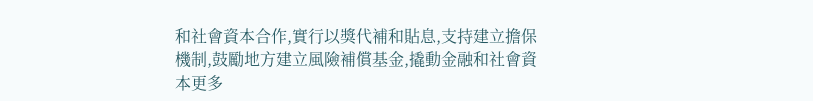和社會資本合作,實行以獎代補和貼息,支持建立擔保機制,鼓勵地方建立風險補償基金,撬動金融和社會資本更多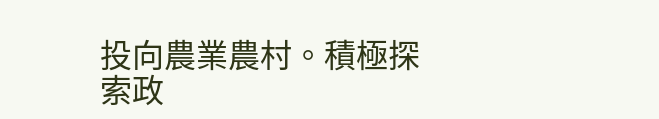投向農業農村。積極探索政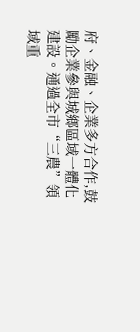府、金融、企業多方合作,鼓勵企業參與城鄉區域一體化建設。通過全市“三農”領域重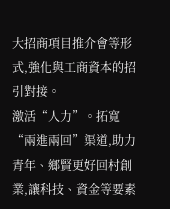大招商項目推介會等形式,強化與工商資本的招引對接。
激活“人力”。拓寬“兩進兩回”渠道,助力青年、鄉賢更好回村創業,讓科技、資金等要素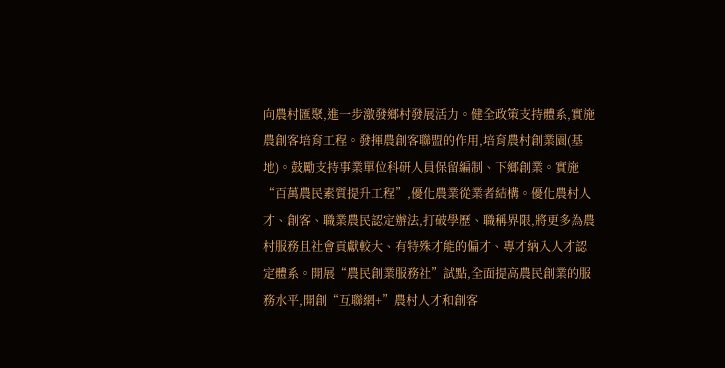向農村匯聚,進一步激發鄉村發展活力。健全政策支持體系,實施農創客培育工程。發揮農創客聯盟的作用,培育農村創業園(基地)。鼓勵支持事業單位科研人員保留編制、下鄉創業。實施“百萬農民素質提升工程”,優化農業從業者結構。優化農村人才、創客、職業農民認定辦法,打破學歷、職稱界限,將更多為農村服務且社會貢獻較大、有特殊才能的偏才、專才納入人才認定體系。開展“農民創業服務社”試點,全面提高農民創業的服務水平,開創“互聯網+”農村人才和創客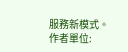服務新模式。
作者單位: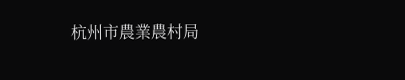杭州市農業農村局